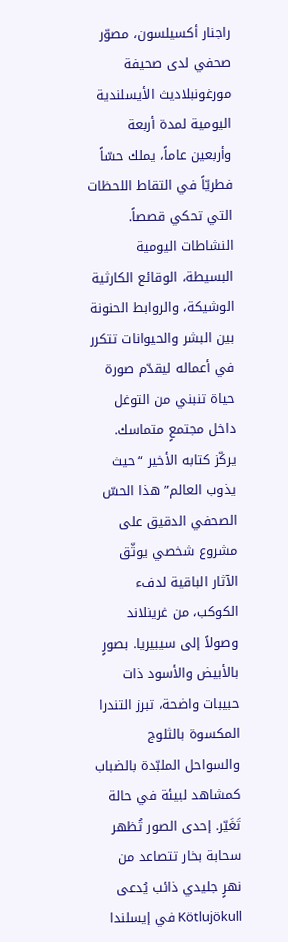راجنار أكسيلسون، مصوّر صحفي لدى صحيفة مورغونبلاديث الأيسلندية اليومية لمدة أربعة وأربعين عاماً، يملك حسّاً فطريّاً في التقاط اللحظات التي تحكي قصصاً. النشاطات اليومية البسيطة، الوقائع الكارثية الوشيكة، والروابط الحنونة بين البشر والحيوانات تتكرر في أعماله ليقدّم صورة حياة تنبني من التوغل داخل مجتمعٍ متماسك.
يركّز كتابه الأخير “حيث يذوب العالم” هذا الحسّ الصحفي الدقيق على مشروع شخصي يوثّق الآثار الباقية لدفء الكوكب، من غرينلاند وصولاً إلى سيبيريا. بصورٍ بالأبيض والأسود ذات حبيبات واضحة، تبرز التندرا المكسوة بالثلوج والسواحل الملبّدة بالضباب كمشاهد لبيئة في حالة تَغَيّر. إحدى الصور تُظهر سحابة بخار تتصاعد من نهرٍ جليدي ذائب يُدعى Kötlujökull في إيسلندا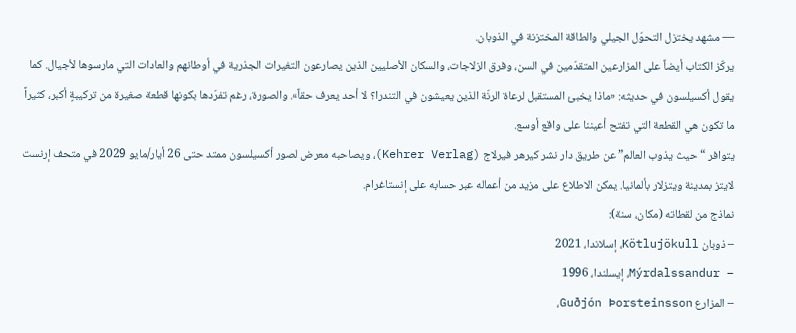— مشهد يختزل التحوّل الجيلي والطاقة المختزنة في الذوبان.
يركّز الكتاب أيضاً على المزارعين المتقدّمين في السن، وفرق الزلاجات، والسكان الأصليين الذين يصارعون التغيرات الجذرية في أوطانهم والعادات التي مارسوها لأجيال. كما يقول أكسيلسون في حديثه: «ماذا يخبئ المستقبل لرعاة الرنّة الذين يعيشون في التندرا؟ لا أحد يعرف حقاً». والصورة، رغم تفرّدها بكونها قطعة صغيرة من تركيبةٍ أكبر، كثيراً ما تكون هي القطعة التي تفتح أعيننا على واقع أوسع.
يتوافر “حيث يذوب العالم” عن طريق دار نشر كيرهر فيرلاج (Kehrer Verlag)، ويصاحبه معرض لصور أكسيلسون ممتد حتى 26 أيار/مايو 2029 في متحف إرنست لايتز بمدينة ويتزلار بألمانيا. يمكن الاطلاع على مزيد من أعماله عبر حسابه على إنستاغرام.
نماذج من لقطاته (مكان، سنة):
– ذوبان Kötlujökull، إسلاندا، 2021
– Mýrdalssandur، إيسلندا، 1996
– المزارع Guðjón Þorsteinsson،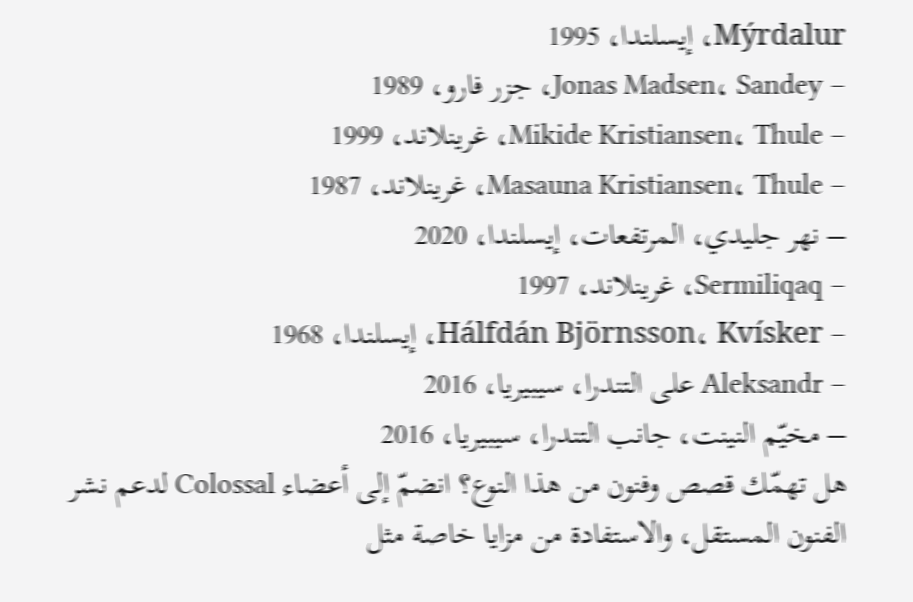Mýrdalur، إيسلندا، 1995
– Jonas Madsen، Sandey، جزر فارو، 1989
– Mikide Kristiansen، Thule، غرينلاند، 1999
– Masauna Kristiansen، Thule، غرينلاند، 1987
– نهر جليدي، المرتفعات، إيسلندا، 2020
– Sermiliqaq، غرينلاند، 1997
– Hálfdán Björnsson، Kvísker، إيسلندا، 1968
– Aleksandr على التندرا، سيبيريا، 2016
– مخيّم النينت، جانب التندرا، سيبيريا، 2016
هل تهمّك قصص وفنون من هذا النوع؟ انضمّ إلى أعضاء Colossal لدعم نشر الفنون المستقل، والاستفادة من مزايا خاصة مثل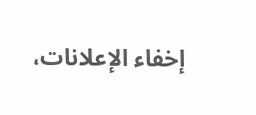إخفاء الإعلانات،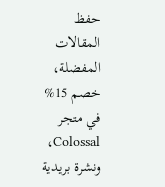حفظ المقالات المفضلة، خصم 15% في متجر Colossal، ونشرة بريدية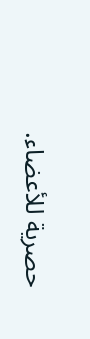حصرية للأعضاء.